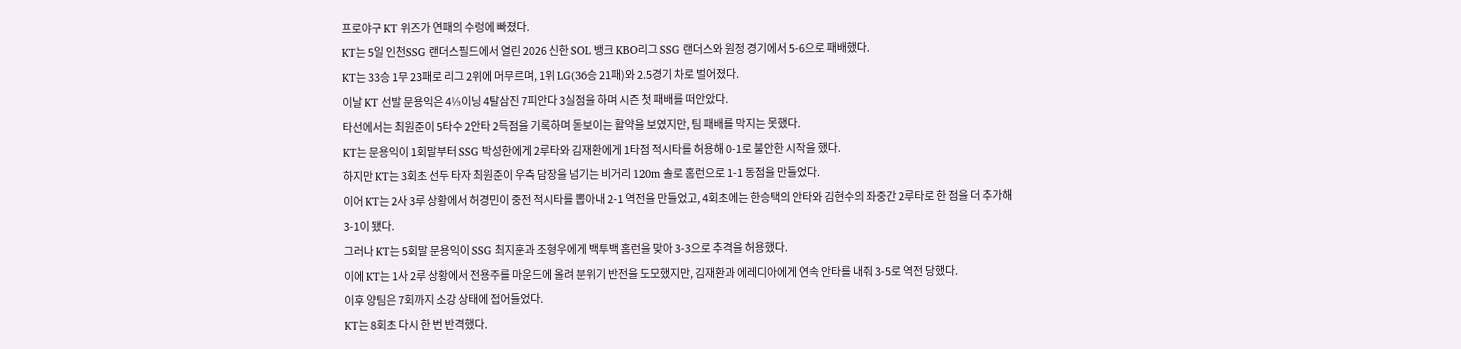프로야구 KT 위즈가 연패의 수렁에 빠졌다.
KT는 5일 인천SSG 랜더스필드에서 열린 2026 신한 SOL 뱅크 KBO리그 SSG 랜더스와 원정 경기에서 5-6으로 패배했다.
KT는 33승 1무 23패로 리그 2위에 머무르며, 1위 LG(36승 21패)와 2.5경기 차로 벌어졌다.
이날 KT 선발 문용익은 4⅓이닝 4탈삼진 7피안다 3실점을 하며 시즌 첫 패배를 떠안았다.
타선에서는 최원준이 5타수 2안타 2득점을 기록하며 돋보이는 활약을 보였지만, 팀 패배를 막지는 못했다.
KT는 문용익이 1회말부터 SSG 박성한에게 2루타와 김재환에게 1타점 적시타를 허용해 0-1로 불안한 시작을 했다.
하지만 KT는 3회초 선두 타자 최원준이 우측 담장을 넘기는 비거리 120m 솔로 홈런으로 1-1 동점을 만들었다.
이어 KT는 2사 3루 상황에서 허경민이 중전 적시타를 뽑아내 2-1 역전을 만들었고, 4회초에는 한승택의 안타와 김현수의 좌중간 2루타로 한 점을 더 추가해 3-1이 됐다.
그러나 KT는 5회말 문용익이 SSG 최지훈과 조형우에게 백투백 홈런을 맞아 3-3으로 추격을 허용했다.
이에 KT는 1사 2루 상황에서 전용주를 마운드에 올려 분위기 반전을 도모했지만, 김재환과 에레디아에게 연속 안타를 내줘 3-5로 역전 당했다.
이후 양팀은 7회까지 소강 상태에 접어들었다.
KT는 8회초 다시 한 번 반격했다.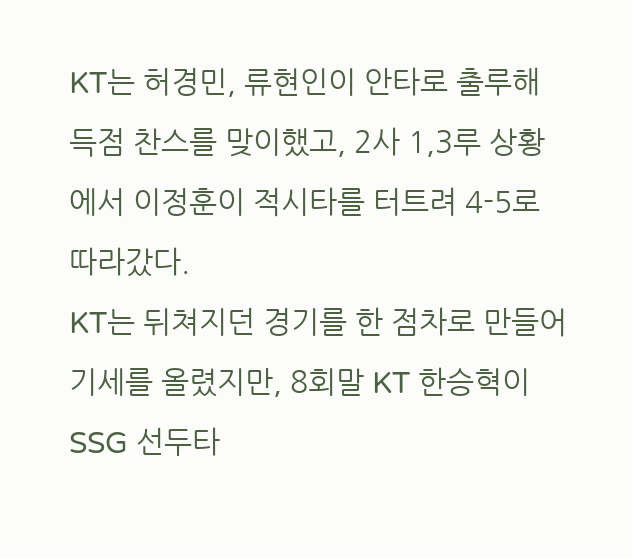KT는 허경민, 류현인이 안타로 출루해 득점 찬스를 맞이했고, 2사 1,3루 상황에서 이정훈이 적시타를 터트려 4-5로 따라갔다.
KT는 뒤쳐지던 경기를 한 점차로 만들어 기세를 올렸지만, 8회말 KT 한승혁이 SSG 선두타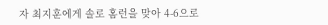자 최지훈에게 솔로 홈런을 맞아 4-6으로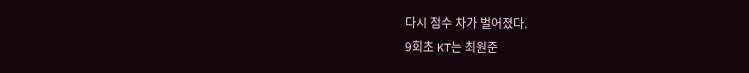다시 점수 차가 벌어졌다.
9회초 KT는 최원준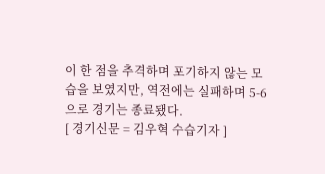이 한 점을 추격하며 포기하지 않는 모습을 보였지만, 역전에는 실패하며 5-6으로 경기는 종료됐다.
[ 경기신문 = 김우혁 수습기자 ]